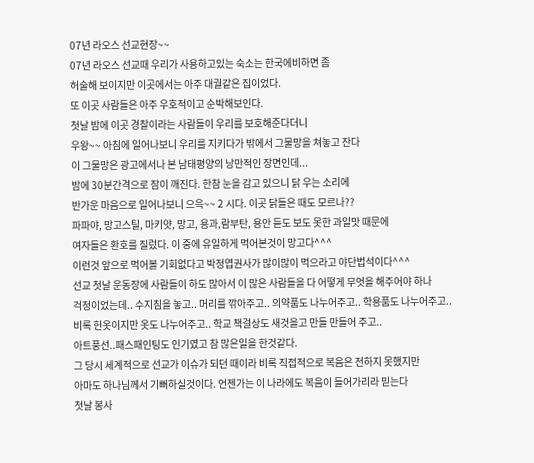07년 라오스 선교현장~~
07년 라오스 선교때 우리가 사용하고있는 숙소는 한국에비하면 좀
허술해 보이지만 이곳에서는 아주 대궐같은 집이었다.
또 이곳 사람들은 아주 우호적이고 순박해보인다.
첫날 밤에 이곳 경찰이라는 사람들이 우리를 보호해준다더니
우왕~~ 아침에 일어나보니 우리를 지키다가 밖에서 그물망을 쳐놓고 잔다
이 그물망은 광고에서나 본 남태평양의 낭만적인 장면인데...
밤에 30분간격으로 잠이 깨진다. 한참 눈을 감고 있으니 닭 우는 소리에
반가운 마음으로 일어나보니 으윽~~ 2 시다. 이곳 닭들은 때도 모르나??
파파야, 망고스틸, 마키얏, 망고, 용과,람부탄, 용안 듣도 보도 못한 과일맛 때문에
여자들은 환호를 질렀다. 이 중에 유일하게 먹어본것이 망고다^^^
이런것 앞으로 먹어볼 기회없다고 박정엽권사가 많이많이 먹으라고 야단법석이다^^^
선교 첫날 운동장에 사람들이 하도 많아서 이 많은 사람들을 다 어떻게 무엇을 해주어야 하나
걱정이었는데.. 수지침을 놓고.. 머리를 깎아주고.. 의약품도 나누어주고.. 학용품도 나누어주고..
비록 헌옷이지만 옷도 나누어주고.. 학교 책걸상도 새것을고 만들 만들어 주고..
아트풍선..패스패인팅도 인기였고 참 많은일을 한것같다.
그 당시 세계적으로 선교가 이슈가 되던 때이라 비록 직접적으로 복음은 전하지 못했지만
아마도 하나님께서 기뻐하실것이다. 언젠가는 이 나라에도 복음이 들어가리라 믿는다
첫날 봉사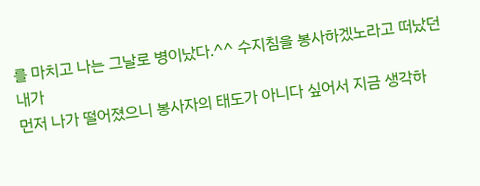를 마치고 나는 그날로 병이났다.^^ 수지침을 봉사하겠노라고 떠났던 내가
먼저 나가 떨어졌으니 봉사자의 태도가 아니다 싶어서 지금 생각하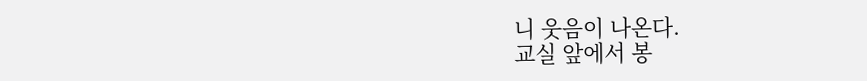니 웃음이 나온다.
교실 앞에서 봉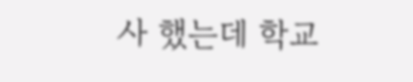사 했는데 학교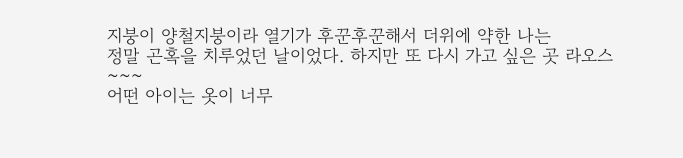지붕이 양철지붕이라 열기가 후꾼후꾼해서 더위에 약한 나는
정말 곤혹을 치루었던 날이었다. 하지만 또 다시 가고 싶은 곳 라오스~~~
어떤 아이는 옷이 너무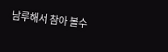남루해서 참아 볼수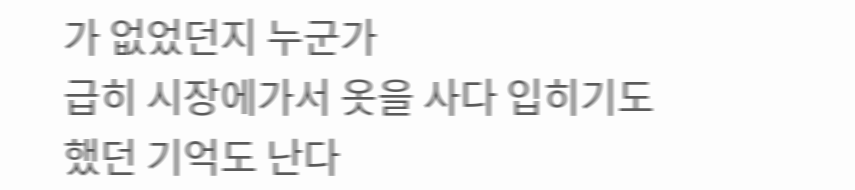가 없었던지 누군가
급히 시장에가서 옷을 사다 입히기도 했던 기억도 난다